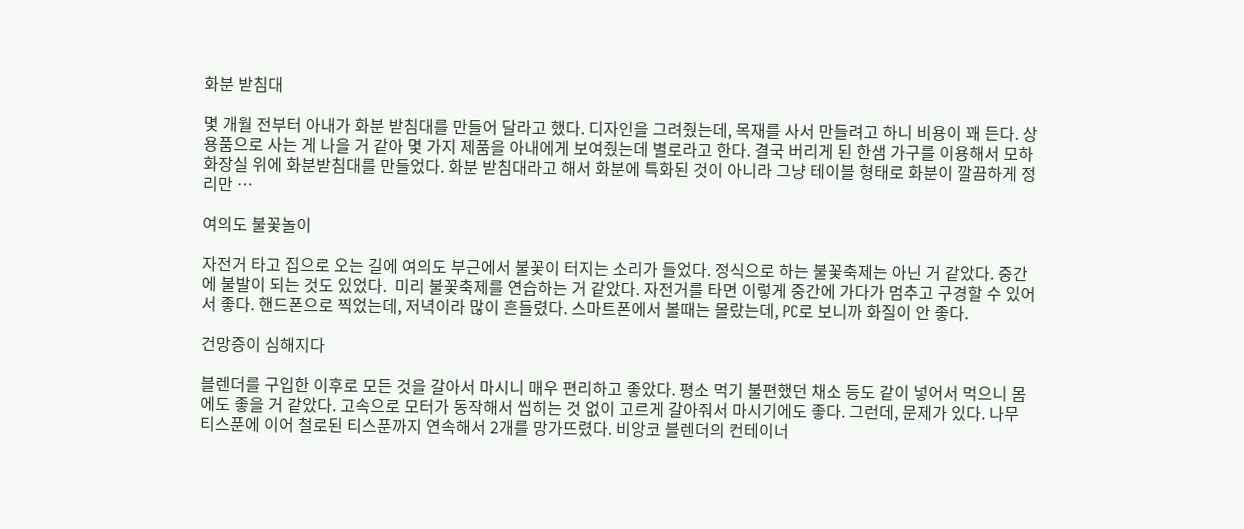화분 받침대

몇 개월 전부터 아내가 화분 받침대를 만들어 달라고 했다. 디자인을 그려줬는데, 목재를 사서 만들려고 하니 비용이 꽤 든다. 상용품으로 사는 게 나을 거 같아 몇 가지 제품을 아내에게 보여줬는데 별로라고 한다. 결국 버리게 된 한샘 가구를 이용해서 모하 화장실 위에 화분받침대를 만들었다. 화분 받침대라고 해서 화분에 특화된 것이 아니라 그냥 테이블 형태로 화분이 깔끔하게 정리만 …

여의도 불꽃놀이

자전거 타고 집으로 오는 길에 여의도 부근에서 불꽃이 터지는 소리가 들었다. 정식으로 하는 불꽃축제는 아닌 거 같았다. 중간에 불발이 되는 것도 있었다.  미리 불꽃축제를 연습하는 거 같았다. 자전거를 타면 이렇게 중간에 가다가 멈추고 구경할 수 있어서 좋다. 핸드폰으로 찍었는데, 저녁이라 많이 흔들렸다. 스마트폰에서 볼때는 몰랐는데, PC로 보니까 화질이 안 좋다.

건망증이 심해지다

블렌더를 구입한 이후로 모든 것을 갈아서 마시니 매우 편리하고 좋았다. 평소 먹기 불편했던 채소 등도 같이 넣어서 먹으니 몸에도 좋을 거 같았다. 고속으로 모터가 동작해서 씹히는 것 없이 고르게 갈아줘서 마시기에도 좋다. 그런데, 문제가 있다. 나무 티스푼에 이어 철로된 티스푼까지 연속해서 2개를 망가뜨렸다. 비앙코 블렌더의 컨테이너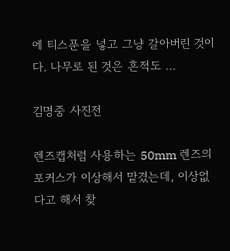에 티스푼을 넣고 그냥 갈아버린 것이다. 나무로 된 것은 흔적도 …

김명중 사진전

렌즈캡처럼 사용하는 50mm 렌즈의 포커스가 이상해서 맡겼는데, 이상없다고 해서 찾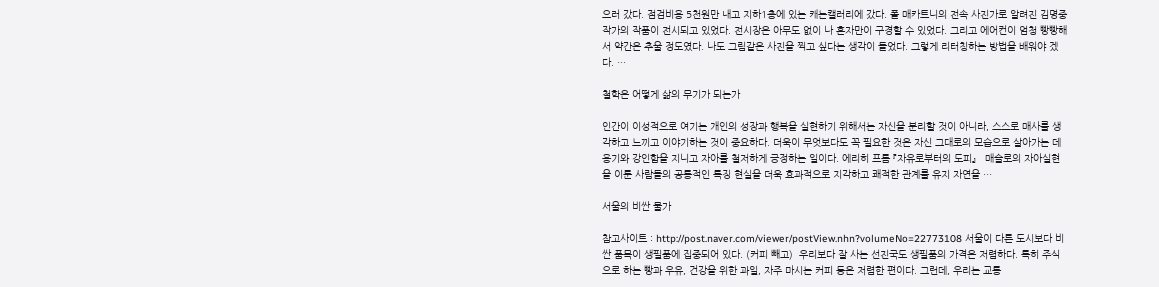으러 갔다. 점검비용 5천원만 내고 지하1층에 있는 캐논캘러리에 갔다. 폴 매카트니의 전속 사진가로 알려진 김명중 작가의 작품이 전시되고 있었다. 전시장은 아무도 없이 나 혼자만이 구경할 수 있었다. 그리고 에어컨이 엄청 빵빵해서 약간은 추울 정도였다. 나도 그림같은 사진을 찍고 싶다는 생각이 들었다. 그렇게 리터칭하는 방법을 배워야 겠다. …

철학은 어떻게 삶의 무기가 되는가

인간이 이성적으로 여기는 개인의 성장과 행복을 실현하기 위해서는 자신을 분리할 것이 아니라, 스스로 매사를 생각하고 느끼고 이야기하는 것이 중요하다. 더욱이 무엇보다도 꼭 필요한 것은 자신 그대로의 모습으로 살아가는 데 용기와 강인함을 지니고 자아를 철저하게 긍정하는 일이다. 에리히 프롬 『자유로부터의 도피』   매슬로의 자아실현을 이룬 사람들의 공통적인 특징 현실을 더욱 효과적으로 지각하고 쾌적한 관계를 유지 자연을 …

서울의 비싼 물가

참고사이트 : http://post.naver.com/viewer/postView.nhn?volumeNo=22773108 서울이 다른 도시보다 비싼 품목이 생필품에 집중되어 있다. (커피 빼고)  우리보다 잘 사는 선진국도 생필품의 가격은 저렴하다. 특히 주식으로 하는 빵과 우유, 건강을 위한 과일, 자주 마시는 커피 등은 저렴한 편이다. 그런데, 우리는 교통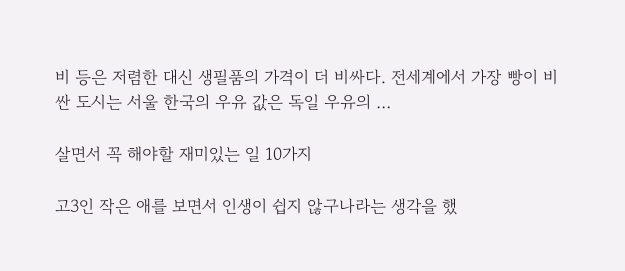비 등은 저렴한 대신 생필품의 가격이 더 비싸다. 전세계에서 가장 빵이 비싼 도시는 서울 한국의 우유 값은 독일 우유의 …

살면서 꼭 해야할 재미있는 일 10가지

고3인 작은 애를 보면서 인생이 쉽지 않구나라는 생각을 했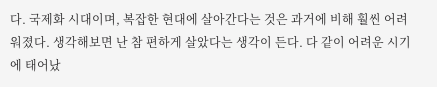다. 국제화 시대이며, 복잡한 현대에 살아간다는 것은 과거에 비해 훨씬 어려워졌다. 생각해보면 난 참 편하게 살았다는 생각이 든다. 다 같이 어려운 시기에 태어났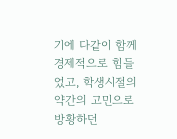기에 다같이 함께 경제적으로 힘들었고, 학생시절의 약간의 고민으로 방황하던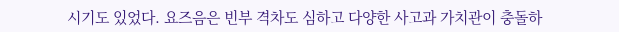시기도 있었다. 요즈음은 빈부 격차도 심하고 다양한 사고과 가치관이 충돌하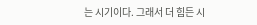는 시기이다. 그래서 더 힘든 시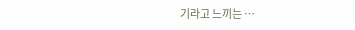기라고 느끼는 …